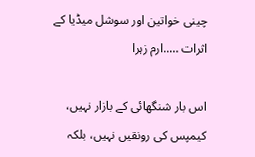چینی خواتین اور سوشل میڈیا کے اثرات …..ارم زہرا

اس بار شنگھائی کے بازار نہیں، کیمپس کی رونقیں نہیں، بلکہ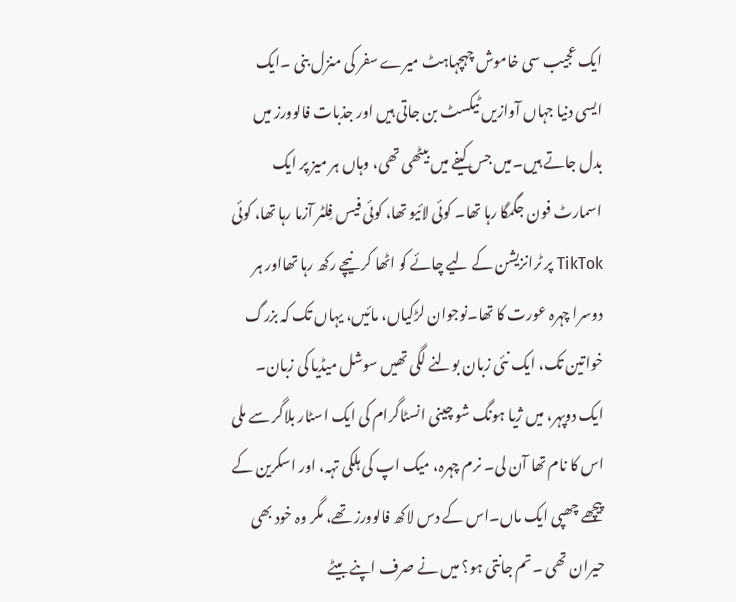ایک عجیب سی خاموش چہچہاہٹ میرے سفر کی منزل بنی ۔ایک ایسی دنیا جہاں آوازیں ٹیکسٹ بن جاتی ہیں اور جذبات فالوورز میں بدل جاتے ہیں۔میں جس کیفے میں بیٹھی تھی، وہاں ہر میز پر ایک اسمارٹ فون جگمگا رہا تھا۔ کوئی لائیو تھا، کوئی فیس فِلٹر آزما رہا تھا، کوئی TikTok پر ٹرانزیشن کے لیے چائے کو اٹھا کر نیچے رکھ رہا تھااور ہر دوسرا چہرہ عورت کا تھا۔نوجوان لڑکیاں، مائیں، یہاں تک کہ بزرگ خواتین تک، ایک نئی زبان بولنے لگی تھیں سوشل میڈیا کی زبان۔ ایک دوپہر، میں ژیا ہونگ شو چینی انسٹاگرام کی ایک اسٹار بلاگر سے ملی اس کا نام تھا آن لی۔ نرم چہرہ، میک اپ کی ہلکی تہہ، اور اسکرین کے پیچھے چھپی ایک ماں۔اس کے دس لاکھ فالوورز تھے، مگر وہ خود بھی حیران تھی ۔تم جانتی ہو؟ میں نے صرف اپنے بیٹے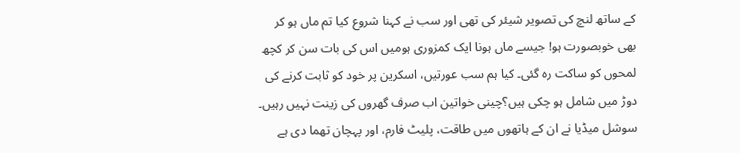کے ساتھ لنچ کی تصویر شیئر کی تھی اور سب نے کہنا شروع کیا تم ماں ہو کر بھی خوبصورت ہو! جیسے ماں ہونا ایک کمزوری ہومیں اس کی بات سن کر کچھ لمحوں کو ساکت رہ گئی۔ کیا ہم سب عورتیں، اسکرین پر خود کو ثابت کرنے کی دوڑ میں شامل ہو چکی ہیں؟چینی خواتین اب صرف گھروں کی زینت نہیں رہیں۔ سوشل میڈیا نے ان کے ہاتھوں میں طاقت، پلیٹ فارم، اور پہچان تھما دی ہے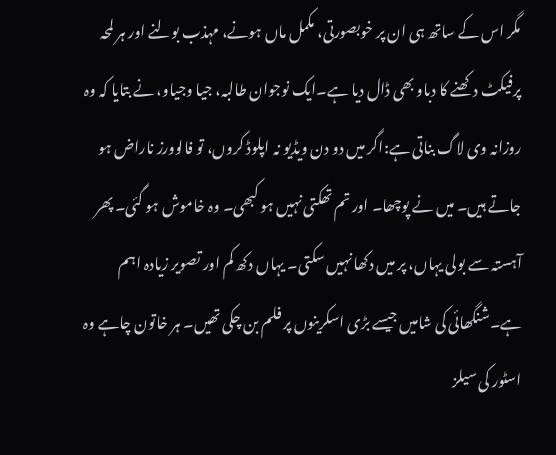مگر اس کے ساتھ ہی ان پر خوبصورتی، مکمل ماں ہونے، مہذب بولنے اور ہر لمحہ پرفیکٹ دکھنے کا دباو بھی ڈال دیا ہے۔ایک نوجوان طالبہ، جیا وجیاو، نے بتایا کہ وہ روزانہ وی لاگ بناتی ہے:اگر میں دو دن ویڈیو نہ اپلوڈ کروں، تو فالوورز ناراض ہو جاتے ہیں۔ میں نے پوچھا۔ اور تم تھکتی نہیں ہو کبھی۔ وہ خاموش ہو گئی۔ پھر آہستہ سے بولی یہاں، پر میں دکھا نہیں سکتی۔ یہاں دکھ کم اور تصویر زیادہ اہم ہے۔شنگھائی کی شامیں جیسے بڑی اسکرینوں پر فلم بن چکی تھیں۔ ہر خاتون چاہے وہ اسٹور کی سیلز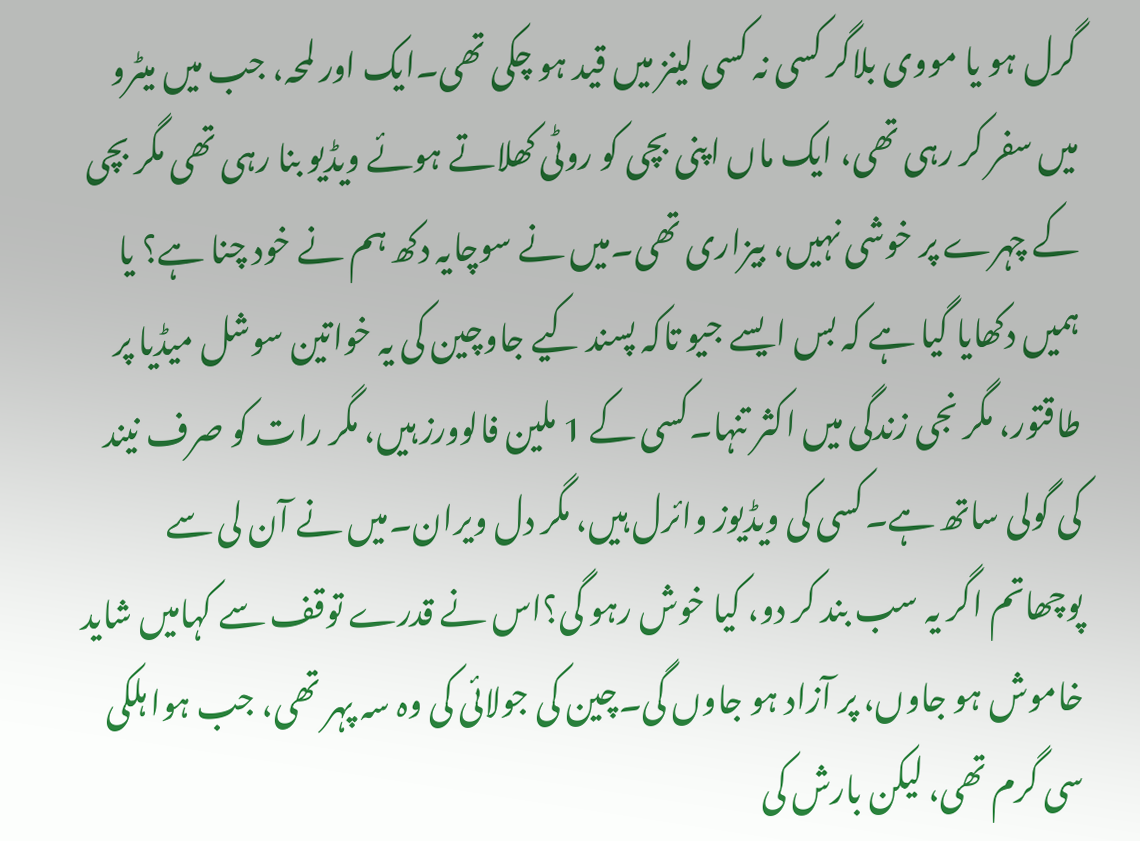گرل ہو یا مووی بلاگر کسی نہ کسی لینز میں قید ہو چکی تھی۔ایک اور لمحہ، جب میں میٹرو میں سفر کر رہی تھی، ایک ماں اپنی بچی کو روٹی کھلاتے ہوئے ویڈیو بنا رہی تھی مگر بچی کے چہرے پر خوشی نہیں، بیزاری تھی۔میں نے سوچایہ دکھ ہم نے خود چنا ہے؟ یا ہمیں دکھایا گیا ہے کہ بس ایسے جیو تاکہ پسند کیے جاوچین کی یہ خواتین سوشل میڈیا پر طاقتور، مگر نجی زندگی میں اکثر تنہا۔کسی کے 1 ملین فالوورز ہیں، مگر رات کو صرف نیند کی گولی ساتھ ہے۔کسی کی ویڈیوز وائرل ہیں، مگر دل ویران۔میں نے آن لی سے پوچھاتم اگر یہ سب بند کر دو، کیا خوش رہو گی؟اس نے قدرے توقف سے کہامیں شاید خاموش ہو جاوں، پر آزاد ہو جاوں گی۔چین کی جولائی کی وہ سہ پہر تھی، جب ہوا ہلکی سی گرم تھی، لیکن بارش کی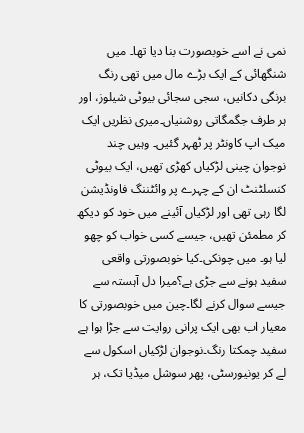نمی نے اسے خوبصورت بنا دیا تھا۔ میں شنگھائی کے ایک بڑے مال میں تھی رنگ برنگی دکانیں، سجی سجائی بیوٹی شیلوز، اور ہر طرف جگمگاتی روشنیاں۔میری نظریں ایک میک اپ کاونٹر پر ٹھہر گئیں۔ وہیں چند نوجوان چینی لڑکیاں کھڑی تھیں، ایک بیوٹی کنسلٹنٹ ان کے چہرے پر وائٹننگ فاونڈیشن لگا رہی تھی اور لڑکیاں آئینے میں خود کو دیکھ کر مطمئن تھیں، جیسے کسی خواب کو چھو لیا ہو۔ میں چونکی۔کیا خوبصورتی واقعی سفید ہونے سے جڑی ہے؟میرا دل آہستہ سے جیسے سوال کرنے لگا۔چین میں خوبصورتی کا معیار اب بھی ایک پرانی روایت سے جڑا ہوا ہے سفید چمکتا رنگ۔نوجوان لڑکیاں اسکول سے لے کر یونیورسٹی، پھر سوشل میڈیا تک، ہر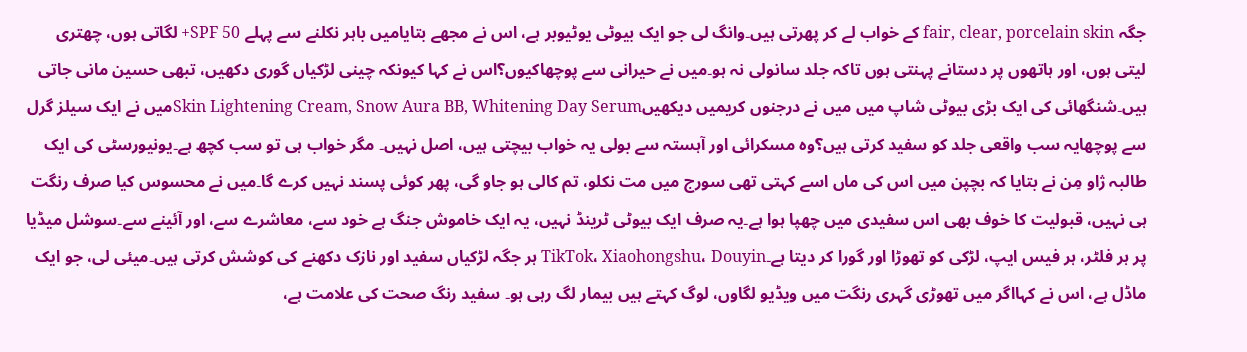جگہ fair, clear, porcelain skin کے خواب لے کر پھرتی ہیں۔وانگ لی جو ایک بیوٹی یوٹیوبر ہے، اس نے مجھے بتایامیں باہر نکلنے سے پہلے SPF 50+ لگاتی ہوں، چھتری لیتی ہوں، اور ہاتھوں پر دستانے پہنتی ہوں تاکہ جلد سانولی نہ ہو۔میں نے حیرانی سے پوچھاکیوں؟اس نے کہا کیونکہ چینی لڑکیاں گوری دکھیں، تبھی حسین مانی جاتی ہیں۔شنگھائی کی ایک بڑی بیوٹی شاپ میں میں نے درجنوں کریمیں دیکھیںSkin Lightening Cream, Snow Aura BB, Whitening Day Serumمیں نے ایک سیلز گرل سے پوچھایہ سب واقعی جلد کو سفید کرتی ہیں؟وہ مسکرائی اور آہستہ سے بولی یہ خواب بیچتی ہیں، اصل نہیں۔ مگر خواب ہی تو سب کچھ ہے۔یونیورسٹی کی ایک طالبہ ژاو مِن نے بتایا کہ بچپن میں اس کی ماں اسے کہتی تھی سورج میں مت نکلو، تم کالی ہو جاو گی، پھر کوئی پسند نہیں کرے گا۔میں نے محسوس کیا صرف رنگت ہی نہیں، قبولیت کا خوف بھی اس سفیدی میں چھپا ہوا ہے۔یہ صرف ایک بیوٹی ٹرینڈ نہیں، یہ ایک خاموش جنگ ہے خود سے، معاشرے سے، اور آئینے سے۔سوشل میڈیا پر ہر فلٹر، ہر فیس ایپ، لڑکی کو تھوڑا اور گورا کر دیتا ہے۔TikTok، Xiaohongshu، Douyin ہر جگہ لڑکیاں سفید اور نازک دکھنے کی کوشش کرتی ہیں۔میئی لی، جو ایک ماڈل ہے، اس نے کہااگر میں تھوڑی گہری رنگت میں ویڈیو لگاوں، لوگ کہتے ہیں بیمار لگ رہی ہو۔ سفید رنگ صحت کی علامت ہے،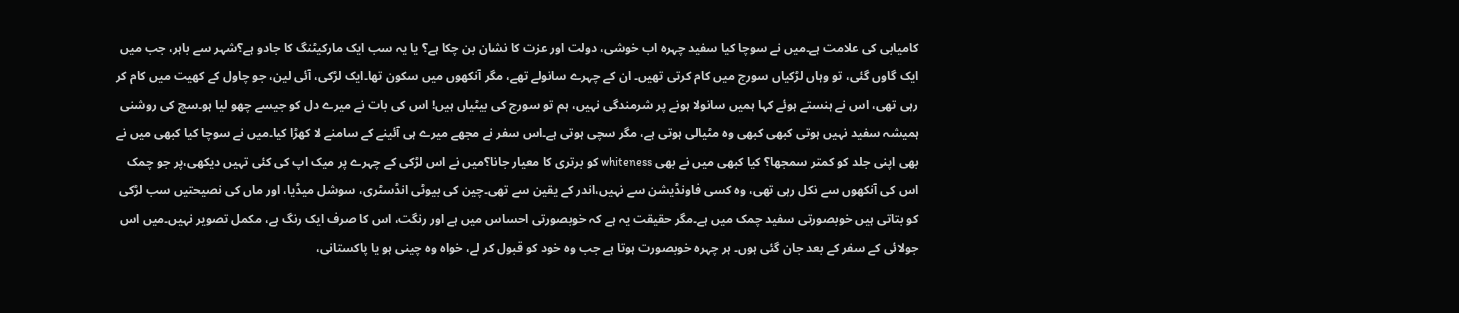کامیابی کی علامت ہے۔میں نے سوچا کیا سفید چہرہ اب خوشی، دولت اور عزت کا نشان بن چکا ہے؟ یا یہ سب ایک مارکیٹنگ کا جادو ہے؟شہر سے باہر، جب میں ایک گاوں گئی، تو وہاں لڑکیاں سورج میں کام کرتی تھیں۔ ان کے چہرے سانولے تھے، مگر آنکھوں میں سکون تھا۔ایک لڑکی، آئی لین، جو چاول کے کھیت میں کام کر رہی تھی، اس نے ہنستے ہوئے کہا ہمیں سانولا ہونے پر شرمندگی نہیں، ہم تو سورج کی بیٹیاں ہیں! اس کی بات نے میرے دل کو جیسے چھو لیا ہو۔سچ کی روشنی ہمیشہ سفید نہیں ہوتی کبھی کبھی وہ مٹیالی ہوتی ہے، مگر سچی ہوتی ہے۔اس سفر نے مجھے میرے ہی آئینے کے سامنے لا کھڑا کیا۔میں نے سوچا کیا کبھی میں نے بھی اپنی جلد کو کمتر سمجھا؟ کیا کبھی میں نے بھی whiteness کو برتری کا معیار جانا؟میں نے اس لڑکی کے چہرے پر میک اپ کی کئی تہیں دیکھی،پر جو چمک اس کی آنکھوں سے نکل رہی تھی، وہ کسی فاونڈیشن سے نہیں،اندر کے یقین سے تھی۔چین کی بیوٹی انڈسٹری، سوشل میڈیا، اور ماں کی نصیحتیں سب لڑکی کو بتاتی ہیں خوبصورتی سفید چمک میں ہے۔مگر حقیقت یہ ہے کہ خوبصورتی احساس میں ہے اور رنگت، اس کا صرف ایک رنگ ہے، مکمل تصویر نہیں۔میں اس جولائی کے سفر کے بعد جان گئی ہوں۔ ہر چہرہ خوبصورت ہوتا ہے جب وہ خود کو قبول کر لے، خواہ وہ چینی ہو یا پاکستانی،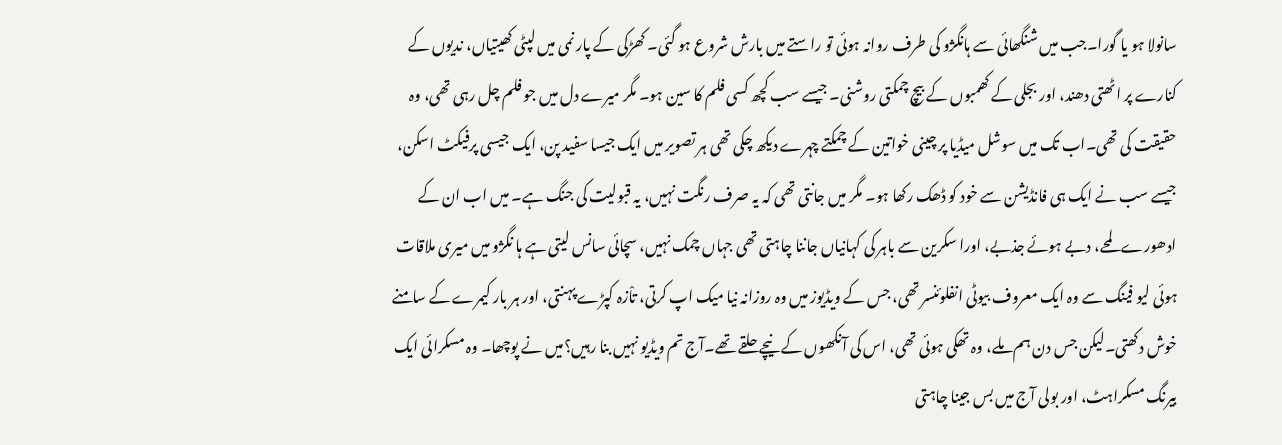سانولا ہو یا گورا۔جب میں شنگھائی سے ہانگژو کی طرف روانہ ہوئی تو راستے میں بارش شروع ہو گئی۔ کھڑکی کے پار نمی میں لپٹی کھیتیاں، ندیوں کے کنارے پر اٹھتی دھند، اور بجلی کے کھمبوں کے بیچ چمکتی روشنی۔ جیسے سب کچھ کسی فلم کا سین ہو۔ مگر میرے دل میں جو فلم چل رہی تھی، وہ حقیقت کی تھی۔اب تک میں سوشل میڈیا پر چینی خواتین کے چمکتے چہرے دیکھ چکی تھی ہر تصویر میں ایک جیسا سفید پن، ایک جیسی پرفیکٹ اسکن، جیسے سب نے ایک ہی فانڈیشن سے خود کو ڈھک رکھا ہو۔ مگر میں جانتی تھی کہ یہ صرف رنگت نہیں، یہ قبولیت کی جنگ ہے۔ میں اب ان کے ادھورے لمحے، دبے ہوئے جذبے، اورا سکرین سے باہر کی کہانیاں جاننا چاہتی تھی جہاں چمک نہیں، سچائی سانس لیتی ہے ہا نگژو میں میری ملاقات ہوئی لیو فینگ سے وہ ایک معروف بیوٹی انفلوئنسر تھی، جس کے ویڈیوز میں وہ روزانہ نیا میک اپ کرتی، تاْزہ کپڑے پہنتی، اور ہر بار کیمرے کے سامنے خوش دکھتی۔لیکن جس دن ہم ملے، وہ تھکی ہوئی تھی، اس کی آنکھوں کے نیچے حلقے تھے۔آج تم ویڈیو نہیں بنا رہیں؟میں نے پوچھا۔ وہ مسکرائی ایک بیرنگ مسکراہٹ، اور بولی آج میں بس جینا چاہتی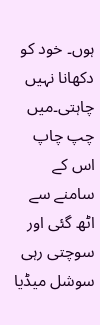ہوں۔ خود کو
دکھانا نہیں چاہتی۔میں چپ چاپ اس کے سامنے سے اٹھ گئی اور سوچتی رہی سوشل میڈیا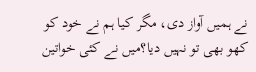نے ہمیں آواز دی، مگر کیا ہم نے خود کو کھو بھی تو نہیں دیا؟میں نے کئی خواتین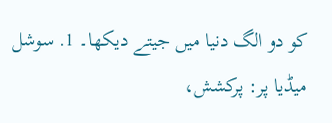کو دو الگ دنیا میں جیتے دیکھا۔ 1. سوشل میڈیا پر: پرکشش،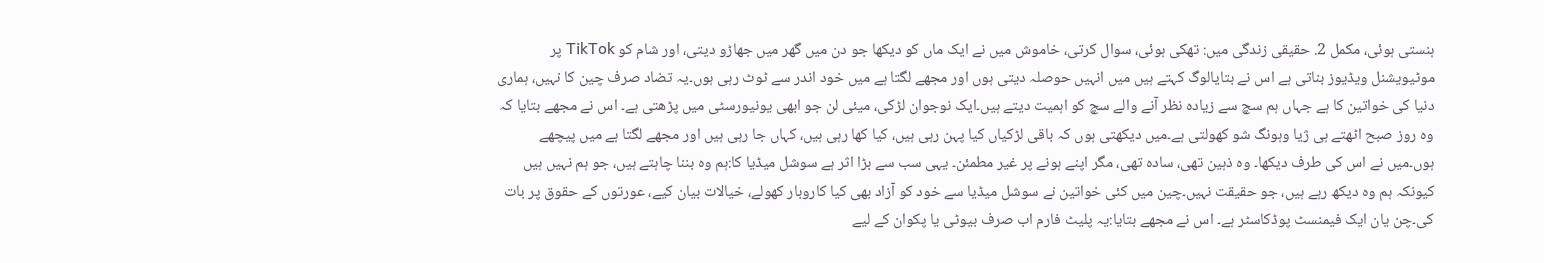ہنستی ہوئی، مکمل 2. حقیقی زندگی میں: تھکی ہوئی، سوال کرتی، خاموش میں نے ایک ماں کو دیکھا جو دن میں گھر میں جھاڑو دیتی، اور شام کو TikTok پر موٹیویشنل ویڈیوز بناتی ہے اس نے بتایالوگ کہتے ہیں میں انہیں حوصلہ دیتی ہوں اور مجھے لگتا ہے میں خود اندر سے ٹوٹ رہی ہوں۔یہ تضاد صرف چین کا نہیں، ہماری دنیا کی خواتین کا ہے جہاں ہم سچ سے زیادہ نظر آنے والے سچ کو اہمیت دیتے ہیں۔ایک نوجوان لڑکی، میئی لن جو ابھی یونیورسٹی میں پڑھتی ہے۔ اس نے مجھے بتایا کہ وہ روز صبح اٹھتے ہی ژیا وہونگ شو کھولتی ہے۔میں دیکھتی ہوں کہ باقی لڑکیاں کیا پہن رہی ہیں، کیا کھا رہی ہیں، کہاں جا رہی ہیں اور مجھے لگتا ہے میں پیچھے ہوں۔میں نے اس کی طرف دیکھا۔ وہ ذہین تھی، سادہ تھی، مگر اپنے ہونے پر غیر مطمئن۔ یہی سب سے بڑا اثر ہے سوشل میڈیا کا:ہم وہ بننا چاہتے ہیں، جو ہم نہیں ہیں کیونکہ ہم وہ دیکھ رہے ہیں، جو حقیقت نہیں۔چین میں کئی خواتین نے سوشل میڈیا سے خود کو آزاد بھی کیا کاروبار کھولے، خیالات بیان کیے، عورتوں کے حقوق پر بات کی۔چن یان ایک فیمنسٹ پوڈکاسٹر ہے۔ اس نے مجھے بتایا:یہ پلیٹ فارم اب صرف بیوٹی یا پکوان کے لیے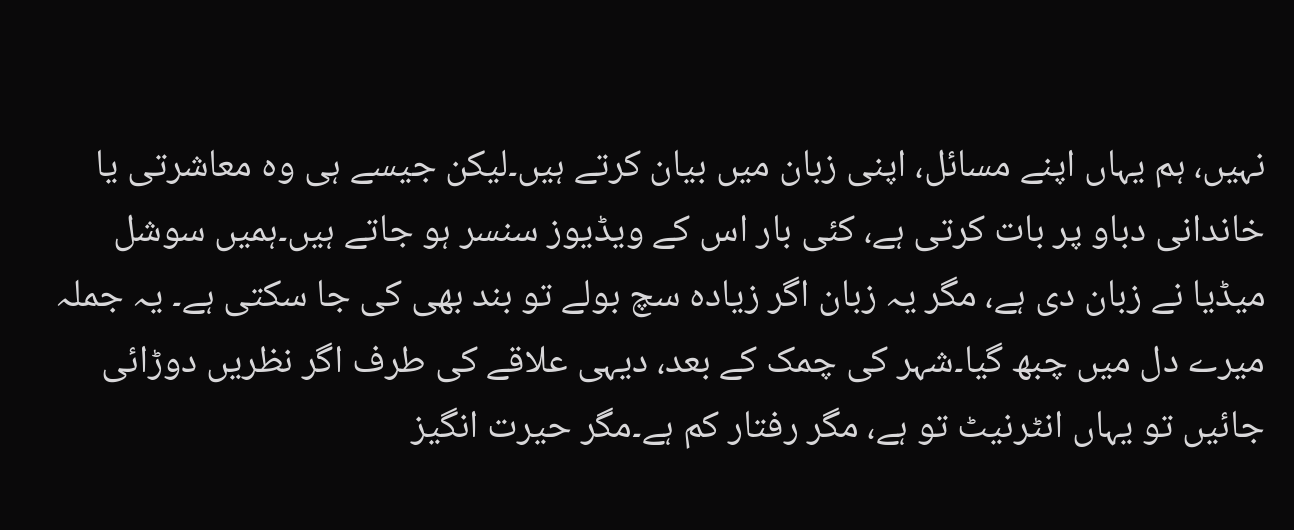نہیں، ہم یہاں اپنے مسائل، اپنی زبان میں بیان کرتے ہیں۔لیکن جیسے ہی وہ معاشرتی یا خاندانی دباو پر بات کرتی ہے، کئی بار اس کے ویڈیوز سنسر ہو جاتے ہیں۔ہمیں سوشل میڈیا نے زبان دی ہے، مگر یہ زبان اگر زیادہ سچ بولے تو بند بھی کی جا سکتی ہے۔ یہ جملہ میرے دل میں چبھ گیا۔شہر کی چمک کے بعد، دیہی علاقے کی طرف اگر نظریں دوڑائی جائیں تو یہاں انٹرنیٹ تو ہے، مگر رفتار کم ہے۔مگر حیرت انگیز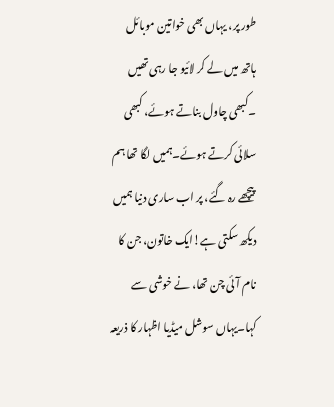طور پر، یہاں بھی خواتین موبائل ہاتھ میں لے کر لائیو جا رہی تھیں ۔کبھی چاول بناتے ہوئے، کبھی سلائی کرتے ہوئے۔ہمیں لگا تھا ہم پیچھے رہ گئے، پر اب ساری دنیا ہمیں دیکھ سکتی ہے!ایک خاتون، جن کا نام آئی چن تھا، نے خوشی سے کہا۔یہاں سوشل میڈیا اظہار کا ذریعہ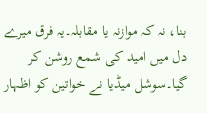بنا، نہ کہ موازنہ یا مقابلہ۔یہ فرق میرے دل میں امید کی شمع روشن کر گیا۔سوشل میڈیا نے خواتین کو اظہار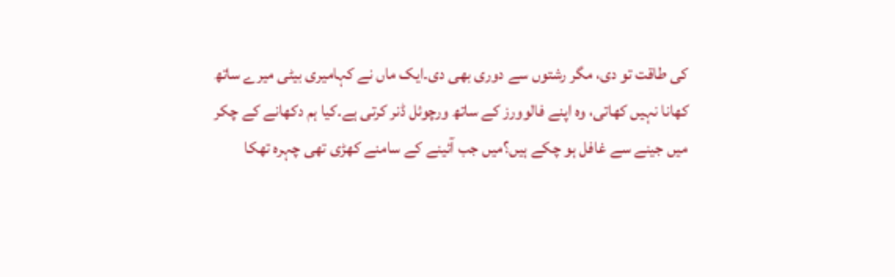کی طاقت تو دی، مگر رشتوں سے دوری بھی دی۔ایک ماں نے کہامیری بیٹی میرے ساتھ کھانا نہیں کھاتی، وہ اپنے فالوورز کے ساتھ ورچوئل ڈنر کرتی ہے۔کیا ہم دکھانے کے چکر میں جینے سے غافل ہو چکے ہیں؟میں جب آئینے کے سامنے کھڑی تھی چہرہ تھکا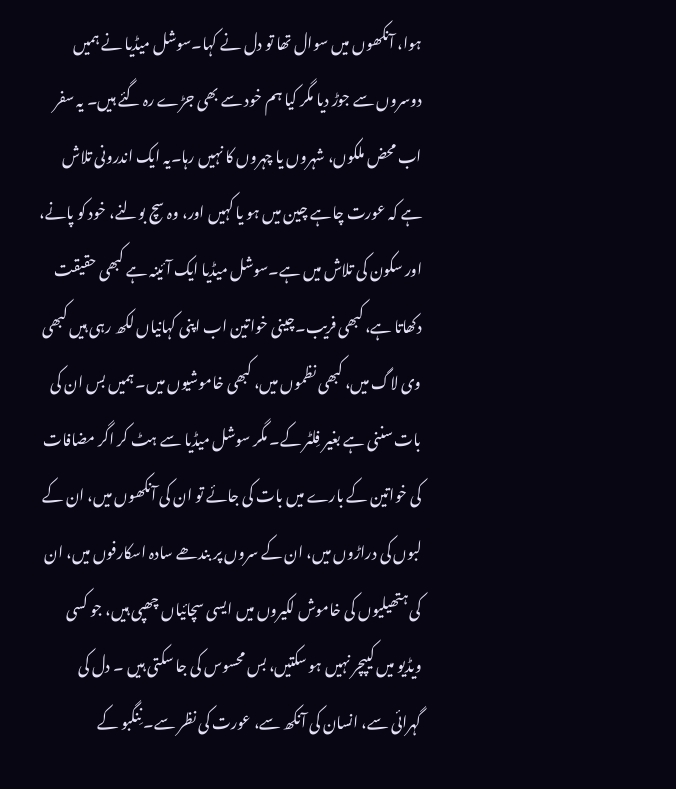ہوا، آنکھوں میں سوال تھا تو دل نے کہا۔سوشل میڈیا نے ہمیں دوسروں سے جوڑ دیا مگر کیا ہم خود سے بھی جڑے رہ گئے ہیں۔ یہ سفر اب محض ملکوں، شہروں یا چہروں کا نہیں رہا۔یہ ایک اندرونی تلاش ہے کہ عورت چاہے چین میں ہو یا کہیں اور، وہ سچ بولنے، خود کو پانے، اور سکون کی تلاش میں ہے۔سوشل میڈیا ایک آئینہ ہے کبھی حقیقت دکھاتا ہے، کبھی فریب۔چینی خواتین اب اپنی کہانیاں لکھ رہی ہیں کبھی وی لاگ میں، کبھی نظموں میں، کبھی خاموشیوں میں۔ ہمیں بس ان کی بات سننی ہے بغیر فِلٹر کے۔ مگر سوشل میڈیا سے ہٹ کر اگر مضافات کی خواتین کے بارے میں بات کی جائے تو ان کی آنکھوں میں، ان کے لبوں کی دراڑوں میں، ان کے سروں پر بندھے سادہ اسکارفوں میں، ان کی ہتھیلیوں کی خاموش لکیروں میں ایسی سچائیاں چھپی ہیں، جو کسی ویڈیو میں کیپچر نہیں ہو سکتیں، بس محسوس کی جا سکتی ہیں ۔ دل کی گہرائی سے، انسان کی آنکھ سے، عورت کی نظر سے۔ نِنگبو کے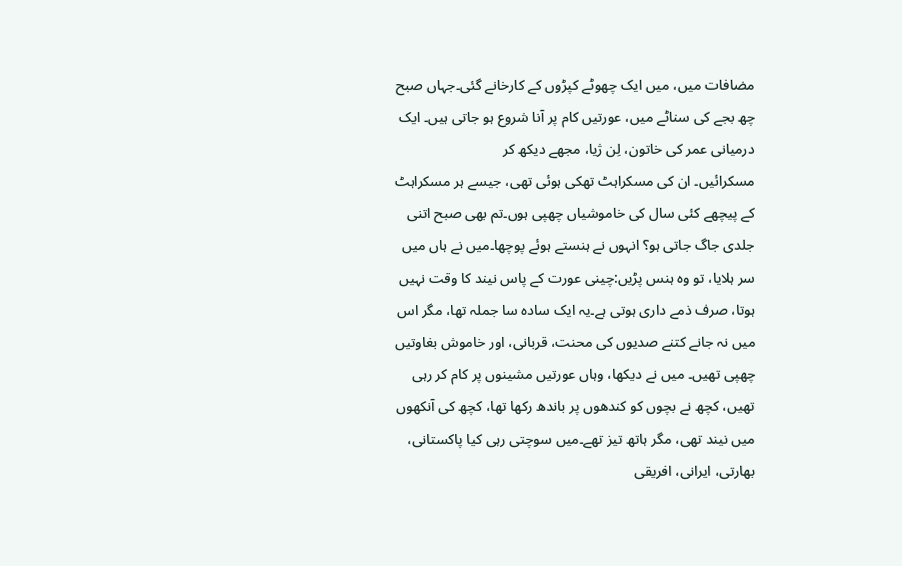مضافات میں، میں ایک چھوٹے کپڑوں کے کارخانے گئی۔جہاں صبح چھ بجے کی سناٹے میں، عورتیں کام پر آنا شروع ہو جاتی ہیں۔ ایک درمیانی عمر کی خاتون، لِن ژیا، مجھے دیکھ کر
مسکرائیں۔ ان کی مسکراہٹ تھکی ہوئی تھی، جیسے ہر مسکراہٹ کے پیچھے کئی سال کی خاموشیاں چھپی ہوں۔تم بھی صبح اتنی جلدی جاگ جاتی ہو؟ انہوں نے ہنستے ہوئے پوچھا۔میں نے ہاں میں سر ہلایا، تو وہ ہنس پڑیں:چینی عورت کے پاس نیند کا وقت نہیں ہوتا، صرف ذمے داری ہوتی ہے۔یہ ایک سادہ سا جملہ تھا، مگر اس میں نہ جانے کتنے صدیوں کی محنت، قربانی، اور خاموش بغاوتیں چھپی تھیں۔ میں نے دیکھا، وہاں عورتیں مشینوں پر کام کر رہی تھیں، کچھ نے بچوں کو کندھوں پر باندھ رکھا تھا، کچھ کی آنکھوں میں نیند تھی، مگر ہاتھ تیز تھے۔میں سوچتی رہی کیا پاکستانی، بھارتی، ایرانی، افریقی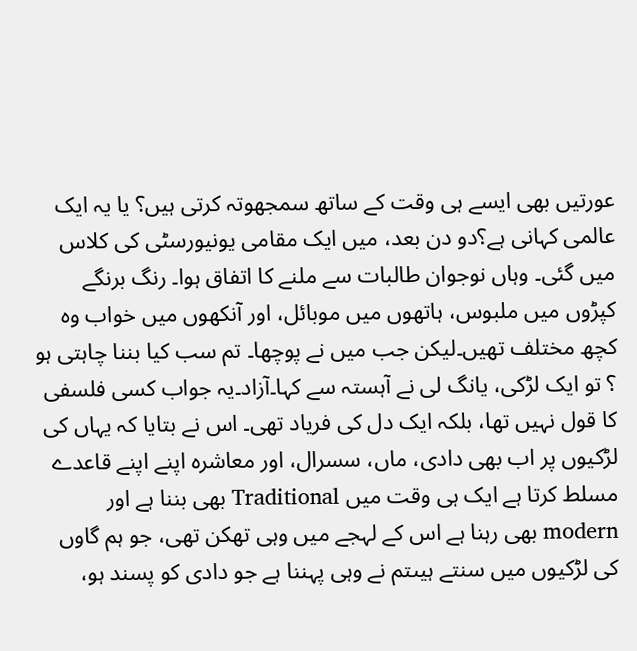عورتیں بھی ایسے ہی وقت کے ساتھ سمجھوتہ کرتی ہیں؟ یا یہ ایک عالمی کہانی ہے؟دو دن بعد، میں ایک مقامی یونیورسٹی کی کلاس میں گئی۔ وہاں نوجوان طالبات سے ملنے کا اتفاق ہوا۔ رنگ برنگے کپڑوں میں ملبوس، ہاتھوں میں موبائل، اور آنکھوں میں خواب وہ کچھ مختلف تھیں۔لیکن جب میں نے پوچھا۔ تم سب کیا بننا چاہتی ہو ؟ تو ایک لڑکی، یانگ لی نے آہستہ سے کہا۔آزاد۔یہ جواب کسی فلسفی کا قول نہیں تھا، بلکہ ایک دل کی فریاد تھی۔ اس نے بتایا کہ یہاں کی لڑکیوں پر اب بھی دادی، ماں، سسرال، اور معاشرہ اپنے اپنے قاعدے مسلط کرتا ہے ایک ہی وقت میں Traditional بھی بننا ہے اور modern بھی رہنا ہے اس کے لہجے میں وہی تھکن تھی، جو ہم گاوں کی لڑکیوں میں سنتے ہیںتم نے وہی پہننا ہے جو دادی کو پسند ہو،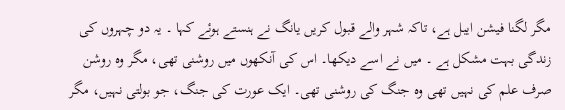مگر لگنا فیشن ایبل ہے، تاکہ شہر والے قبول کریں یانگ نے ہنستے ہوئے کہا ۔ یہ دو چہروں کی زندگی بہت مشکل ہے ۔ میں نے اسے دیکھا۔ اس کی آنکھوں میں روشنی تھی، مگر وہ روشن صرف علم کی نہیں تھی وہ جنگ کی روشنی تھی۔ ایک عورت کی جنگ، جو بولتی نہیں، مگر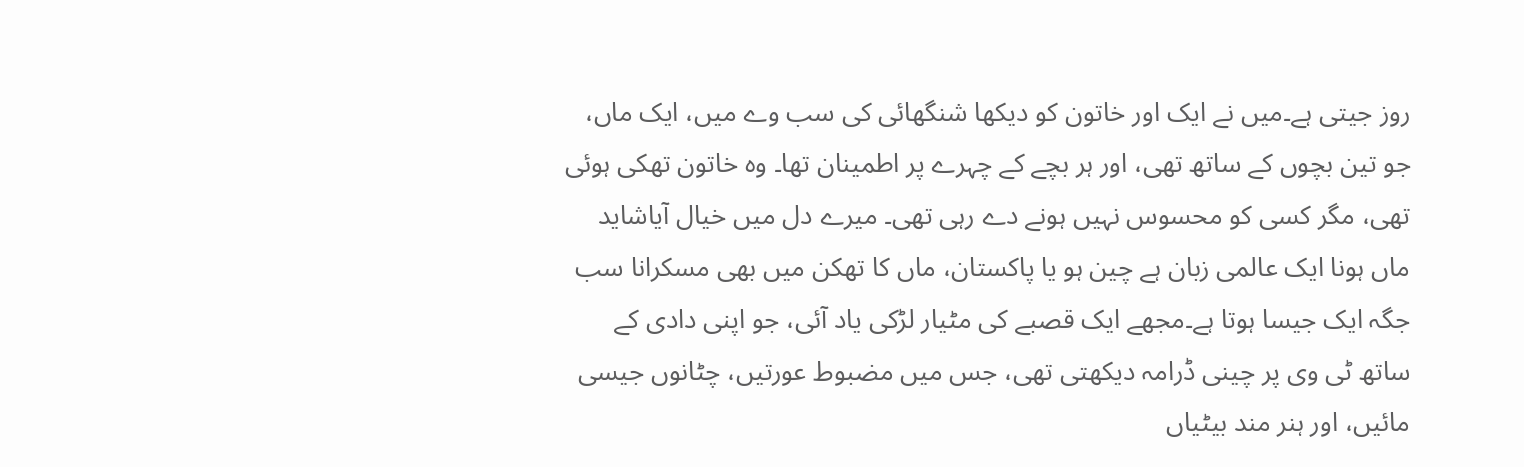روز جیتی ہے۔میں نے ایک اور خاتون کو دیکھا شنگھائی کی سب وے میں، ایک ماں، جو تین بچوں کے ساتھ تھی، اور ہر بچے کے چہرے پر اطمینان تھا۔ وہ خاتون تھکی ہوئی تھی، مگر کسی کو محسوس نہیں ہونے دے رہی تھی۔ میرے دل میں خیال آیاشاید ماں ہونا ایک عالمی زبان ہے چین ہو یا پاکستان، ماں کا تھکن میں بھی مسکرانا سب جگہ ایک جیسا ہوتا ہے۔مجھے ایک قصبے کی مٹیار لڑکی یاد آئی، جو اپنی دادی کے ساتھ ٹی وی پر چینی ڈرامہ دیکھتی تھی، جس میں مضبوط عورتیں، چٹانوں جیسی مائیں، اور ہنر مند بیٹیاں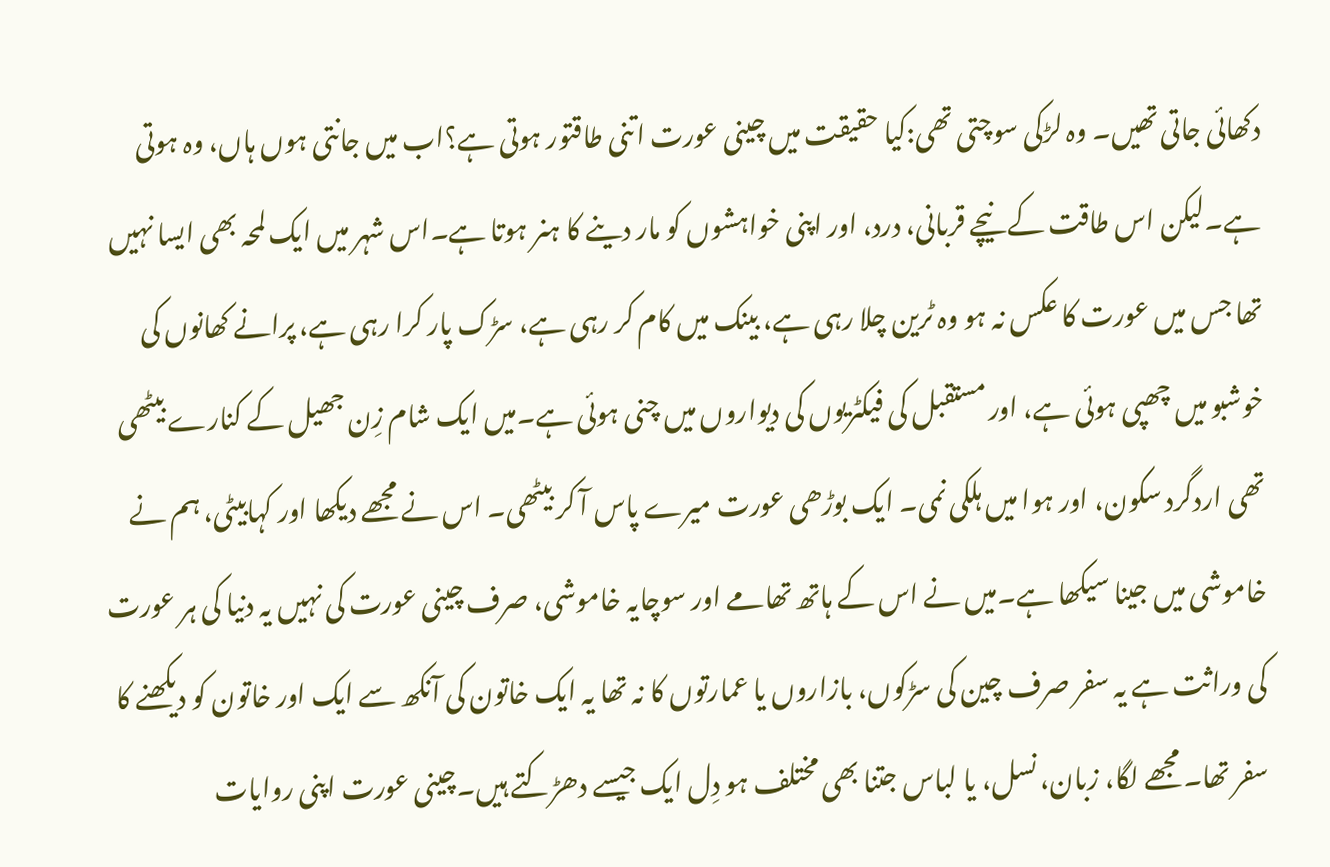دکھائی جاتی تھیں۔ وہ لڑکی سوچتی تھی:کیا حقیقت میں چینی عورت اتنی طاقتور ہوتی ہے؟اب میں جانتی ہوں ہاں، وہ ہوتی ہے۔لیکن اس طاقت کے نیچے قربانی، درد، اور اپنی خواہشوں کو مار دینے کا ہنر ہوتا ہے۔اس شہر میں ایک لمحہ بھی ایسا نہیں تھا جس میں عورت کا عکس نہ ہو وہ ٹرین چلا رہی ہے، بینک میں کام کر رہی ہے، سڑک پار کرا رہی ہے، پرانے کھانوں کی خوشبو میں چھپی ہوئی ہے، اور مستقبل کی فیکٹریوں کی دیواروں میں چنی ہوئی ہے۔میں ایک شام زِن جھیل کے کنارے بیٹھی تھی اردگرد سکون، اور ہوا میں ہلکی نمی۔ ایک بوڑھی عورت میرے پاس آ کر بیٹھی۔ اس نے مجھے دیکھا اور کہابیٹی، ہم نے خاموشی میں جینا سیکھا ہے۔میں نے اس کے ہاتھ تھامے اور سوچایہ خاموشی، صرف چینی عورت کی نہیں یہ دنیا کی ہر عورت کی وراثت ہے یہ سفر صرف چین کی سڑکوں، بازاروں یا عمارتوں کا نہ تھا یہ ایک خاتون کی آنکھ سے ایک اور خاتون کو دیکھنے کا سفر تھا۔ مجھے لگا، زبان، نسل، یا لباس جتنا بھی مختلف ہو دِل ایک جیسے دھڑکتے ہیں۔چینی عورت اپنی روایات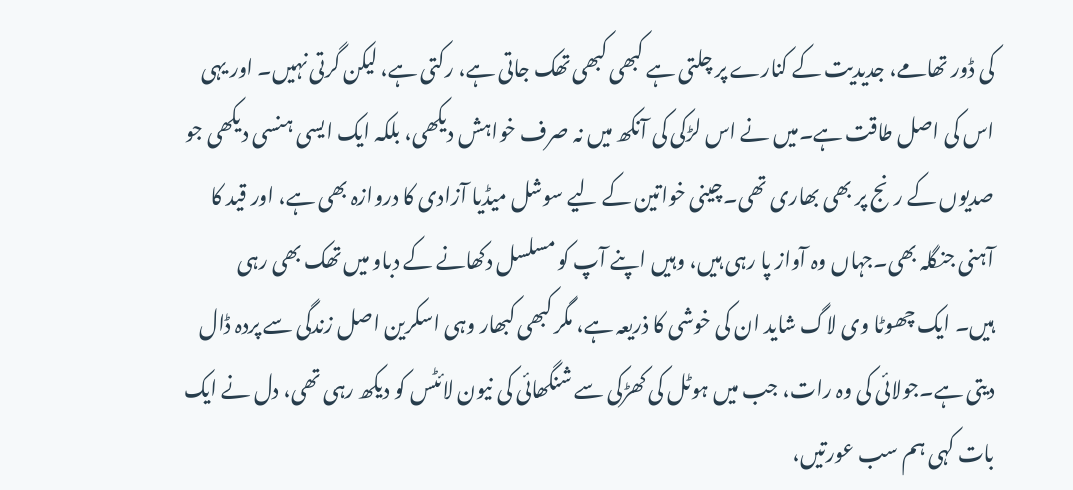کی ڈور تھامے، جدیدیت کے کنارے پر چلتی ہے کبھی کبھی تھک جاتی ہے، رکتی ہے، لیکن گرتی نہیں۔ اور یہی اس کی اصل طاقت ہے۔میں نے اس لڑکی کی آنکھ میں نہ صرف خواہش دیکھی، بلکہ ایک ایسی ہنسی دیکھی جو صدیوں کے رنج پر بھی بھاری تھی۔چینی خواتین کے لیے سوشل میڈیا آزادی کا دروازہ بھی ہے، اور قید کا آہنی جنگلہ بھی۔جہاں وہ آواز پا رہی ہیں، وہیں اپنے آپ کو مسلسل دکھانے کے دباو میں تھک بھی رہی
ہیں۔ ایک چھوٹا وی لاگ شاید ان کی خوشی کا ذریعہ ہے، مگر کبھی کبھار وہی اسکرین اصل زندگی سے پردہ ڈال دیتی ہے۔جولائی کی وہ رات، جب میں ہوٹل کی کھڑکی سے شنگھائی کی نیون لائٹس کو دیکھ رہی تھی، دل نے ایک بات کہی ہم سب عورتیں،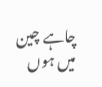چاہے چین میں ہوں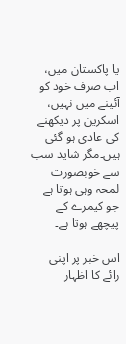یا پاکستان میں، اب صرف خود کو آئینے میں نہیں، اسکرین پر دیکھنے کی عادی ہو گئی ہیں۔مگر شاید سب سے خوبصورت لمحہ وہی ہوتا ہے جو کیمرے کے پیچھے ہوتا ہے۔

اس خبر پر اپنی رائے کا اظہار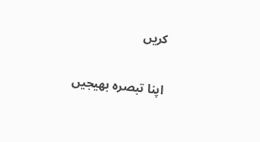کریں

اپنا تبصرہ بھیجیں